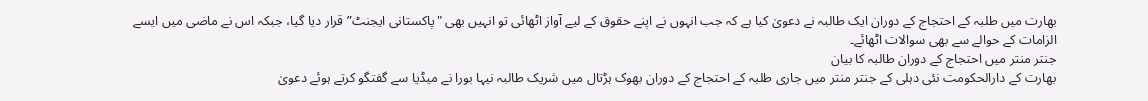بھارت میں طلبہ کے احتجاج کے دوران ایک طالبہ نے دعویٰ کیا ہے کہ جب انہوں نے اپنے حقوق کے لیے آواز اٹھائی تو انہیں بھی "پاکستانی ایجنٹ” قرار دیا گیا، جبکہ اس نے ماضی میں ایسے الزامات کے حوالے سے بھی سوالات اٹھائے۔
جنتر منتر میں احتجاج کے دوران طالبہ کا بیان
بھارت کے دارالحکومت نئی دہلی کے جنتر منتر میں جاری طلبہ کے احتجاج کے دوران بھوک ہڑتال میں شریک طالبہ نیہا بورا نے میڈیا سے گفتگو کرتے ہوئے دعویٰ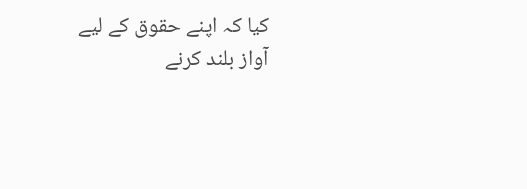کیا کہ اپنے حقوق کے لیے آواز بلند کرنے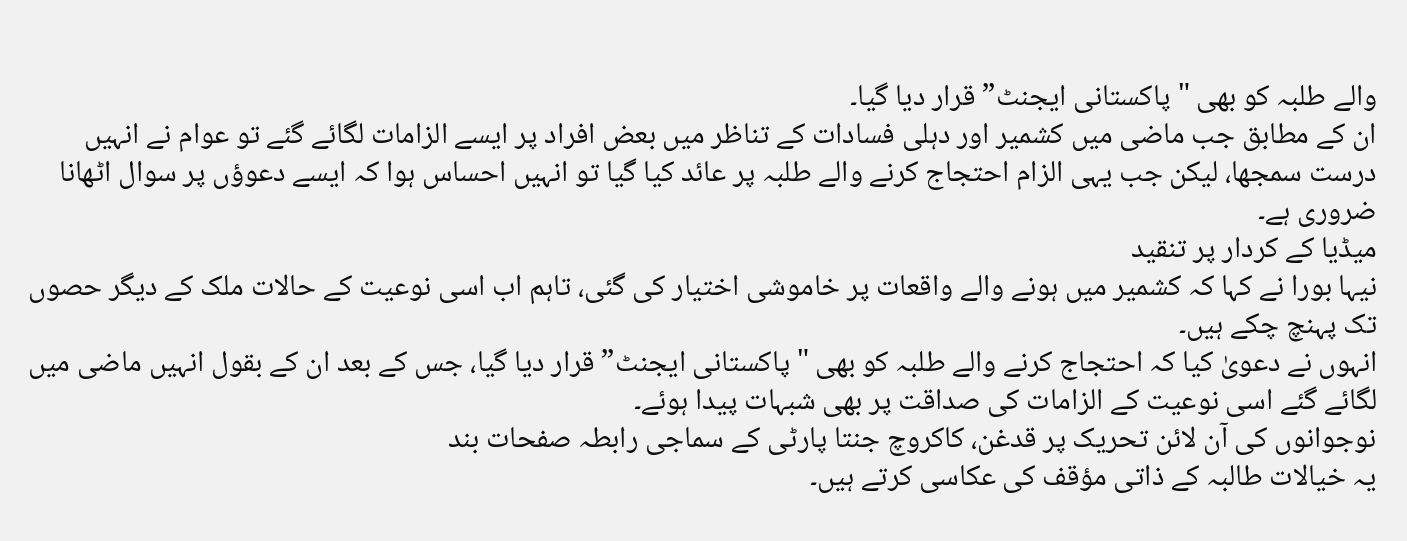والے طلبہ کو بھی "پاکستانی ایجنٹ” قرار دیا گیا۔
ان کے مطابق جب ماضی میں کشمیر اور دہلی فسادات کے تناظر میں بعض افراد پر ایسے الزامات لگائے گئے تو عوام نے انہیں درست سمجھا، لیکن جب یہی الزام احتجاج کرنے والے طلبہ پر عائد کیا گیا تو انہیں احساس ہوا کہ ایسے دعوؤں پر سوال اٹھانا ضروری ہے۔
میڈیا کے کردار پر تنقید
نیہا بورا نے کہا کہ کشمیر میں ہونے والے واقعات پر خاموشی اختیار کی گئی، تاہم اب اسی نوعیت کے حالات ملک کے دیگر حصوں تک پہنچ چکے ہیں۔
انہوں نے دعویٰ کیا کہ احتجاج کرنے والے طلبہ کو بھی "پاکستانی ایجنٹ” قرار دیا گیا، جس کے بعد ان کے بقول انہیں ماضی میں لگائے گئے اسی نوعیت کے الزامات کی صداقت پر بھی شبہات پیدا ہوئے۔
نوجوانوں کی آن لائن تحریک پر قدغن، کاکروچ جنتا پارٹی کے سماجی رابطہ صفحات بند
یہ خیالات طالبہ کے ذاتی مؤقف کی عکاسی کرتے ہیں۔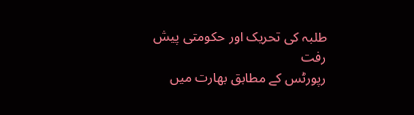طلبہ کی تحریک اور حکومتی پیش رفت
رپورٹس کے مطابق بھارت میں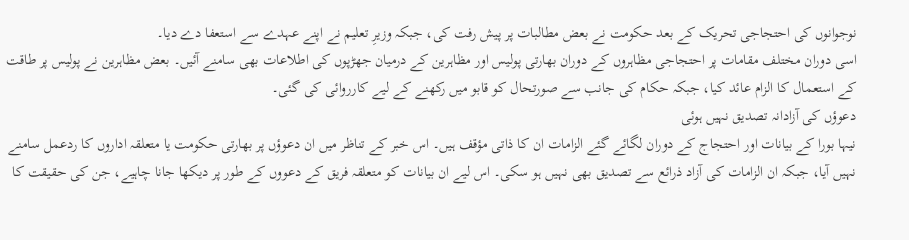نوجوانوں کی احتجاجی تحریک کے بعد حکومت نے بعض مطالبات پر پیش رفت کی، جبکہ وزیرِ تعلیم نے اپنے عہدے سے استعفا دے دیا۔
اسی دوران مختلف مقامات پر احتجاجی مظاہروں کے دوران بھارتی پولیس اور مظاہرین کے درمیان جھڑپوں کی اطلاعات بھی سامنے آئیں۔ بعض مظاہرین نے پولیس پر طاقت کے استعمال کا الزام عائد کیا، جبکہ حکام کی جانب سے صورتحال کو قابو میں رکھنے کے لیے کارروائی کی گئی۔
دعوؤں کی آزادانہ تصدیق نہیں ہوئی
نیہا بورا کے بیانات اور احتجاج کے دوران لگائے گئے الزامات ان کا ذاتی مؤقف ہیں۔ اس خبر کے تناظر میں ان دعوؤں پر بھارتی حکومت یا متعلقہ اداروں کا ردعمل سامنے نہیں آیا، جبکہ ان الزامات کی آزاد ذرائع سے تصدیق بھی نہیں ہو سکی۔ اس لیے ان بیانات کو متعلقہ فریق کے دعووں کے طور پر دیکھا جانا چاہیے، جن کی حقیقت کا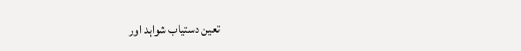تعین دستیاب شواہد اور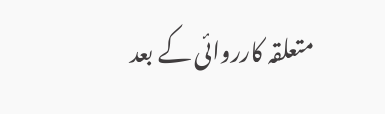متعلقہ کارروائی کے بعد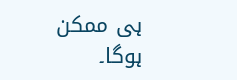ہی ممکن ہوگا۔